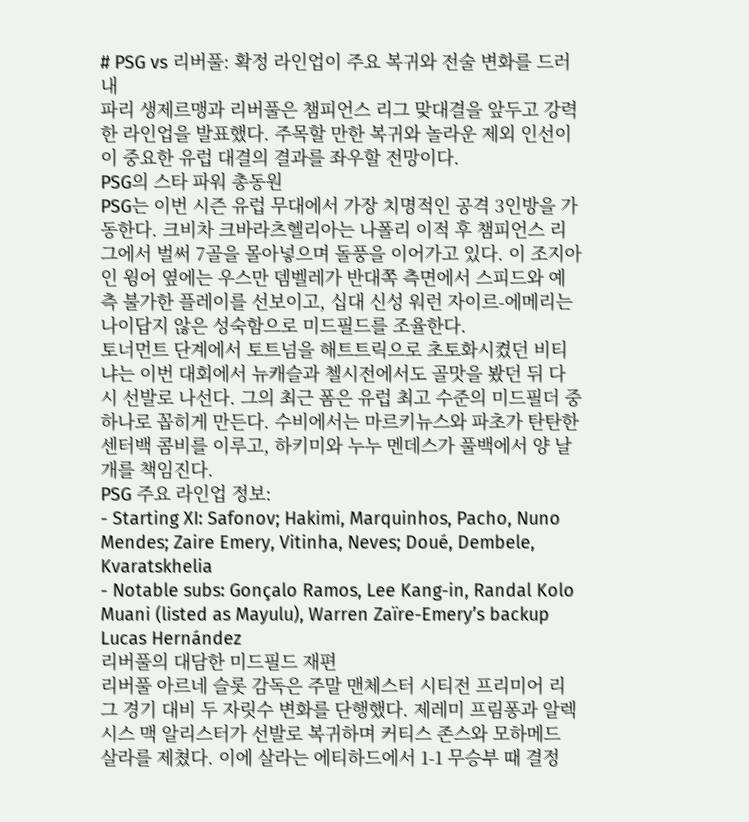# PSG vs 리버풀: 확정 라인업이 주요 복귀와 전술 변화를 드러내
파리 생제르맹과 리버풀은 챔피언스 리그 맞대결을 앞두고 강력한 라인업을 발표했다. 주목할 만한 복귀와 놀라운 제외 인선이 이 중요한 유럽 대결의 결과를 좌우할 전망이다.
PSG의 스타 파워 총동원
PSG는 이번 시즌 유럽 무대에서 가장 치명적인 공격 3인방을 가동한다. 크비차 크바라츠헬리아는 나폴리 이적 후 챔피언스 리그에서 벌써 7골을 몰아넣으며 돌풍을 이어가고 있다. 이 조지아인 윙어 옆에는 우스만 뎀벨레가 반대쪽 측면에서 스피드와 예측 불가한 플레이를 선보이고, 십대 신성 워런 자이르-에메리는 나이답지 않은 성숙함으로 미드필드를 조율한다.
토너먼트 단계에서 토트넘을 해트트릭으로 초토화시켰던 비티냐는 이번 대회에서 뉴캐슬과 첼시전에서도 골맛을 봤던 뒤 다시 선발로 나선다. 그의 최근 폼은 유럽 최고 수준의 미드필더 중 하나로 꼽히게 만든다. 수비에서는 마르키뉴스와 파초가 탄탄한 센터백 콤비를 이루고, 하키미와 누누 멘데스가 풀백에서 양 날개를 책임진다.
PSG 주요 라인업 정보:
- Starting XI: Safonov; Hakimi, Marquinhos, Pacho, Nuno Mendes; Zaire Emery, Vitinha, Neves; Doué, Dembele, Kvaratskhelia
- Notable subs: Gonçalo Ramos, Lee Kang-in, Randal Kolo Muani (listed as Mayulu), Warren Zaïre-Emery’s backup Lucas Hernández
리버풀의 대담한 미드필드 재편
리버풀 아르네 슬롯 감독은 주말 맨체스터 시티전 프리미어 리그 경기 대비 두 자릿수 변화를 단행했다. 제레미 프림퐁과 알렉시스 맥 알리스터가 선발로 복귀하며 커티스 존스와 모하메드 살라를 제쳤다. 이에 살라는 에티하드에서 1-1 무승부 때 결정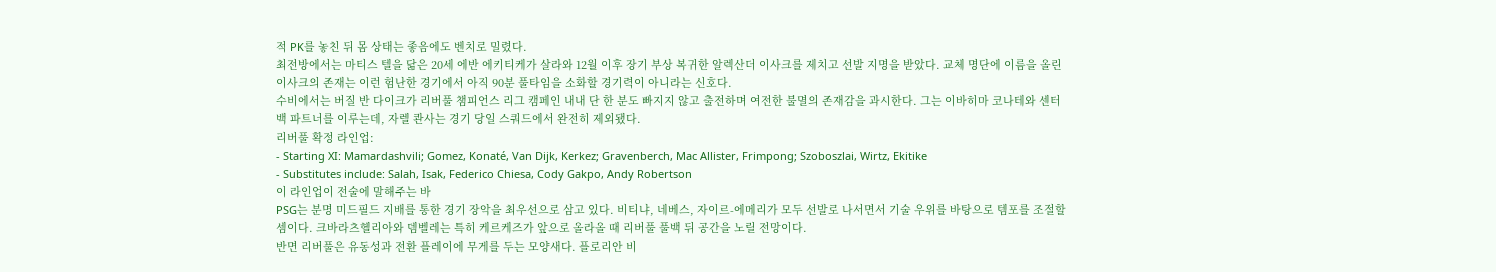적 PK를 놓친 뒤 몸 상태는 좋음에도 벤치로 밀렸다.
최전방에서는 마티스 텔을 닮은 20세 에반 에키티케가 살라와 12월 이후 장기 부상 복귀한 알렉산더 이사크를 제치고 선발 지명을 받았다. 교체 명단에 이름을 올린 이사크의 존재는 이런 험난한 경기에서 아직 90분 풀타임을 소화할 경기력이 아니라는 신호다.
수비에서는 버질 반 다이크가 리버풀 챔피언스 리그 캠페인 내내 단 한 분도 빠지지 않고 출전하며 여전한 불멸의 존재감을 과시한다. 그는 이바히마 코나테와 센터백 파트너를 이루는데, 자렐 콴사는 경기 당일 스쿼드에서 완전히 제외됐다.
리버풀 확정 라인업:
- Starting XI: Mamardashvili; Gomez, Konaté, Van Dijk, Kerkez; Gravenberch, Mac Allister, Frimpong; Szoboszlai, Wirtz, Ekitike
- Substitutes include: Salah, Isak, Federico Chiesa, Cody Gakpo, Andy Robertson
이 라인업이 전술에 말해주는 바
PSG는 분명 미드필드 지배를 통한 경기 장악을 최우선으로 삼고 있다. 비티냐, 네베스, 자이르-에메리가 모두 선발로 나서면서 기술 우위를 바탕으로 템포를 조절할 셈이다. 크바라츠헬리아와 뎀벨레는 특히 케르케즈가 앞으로 올라올 때 리버풀 풀백 뒤 공간을 노릴 전망이다.
반면 리버풀은 유동성과 전환 플레이에 무게를 두는 모양새다. 플로리안 비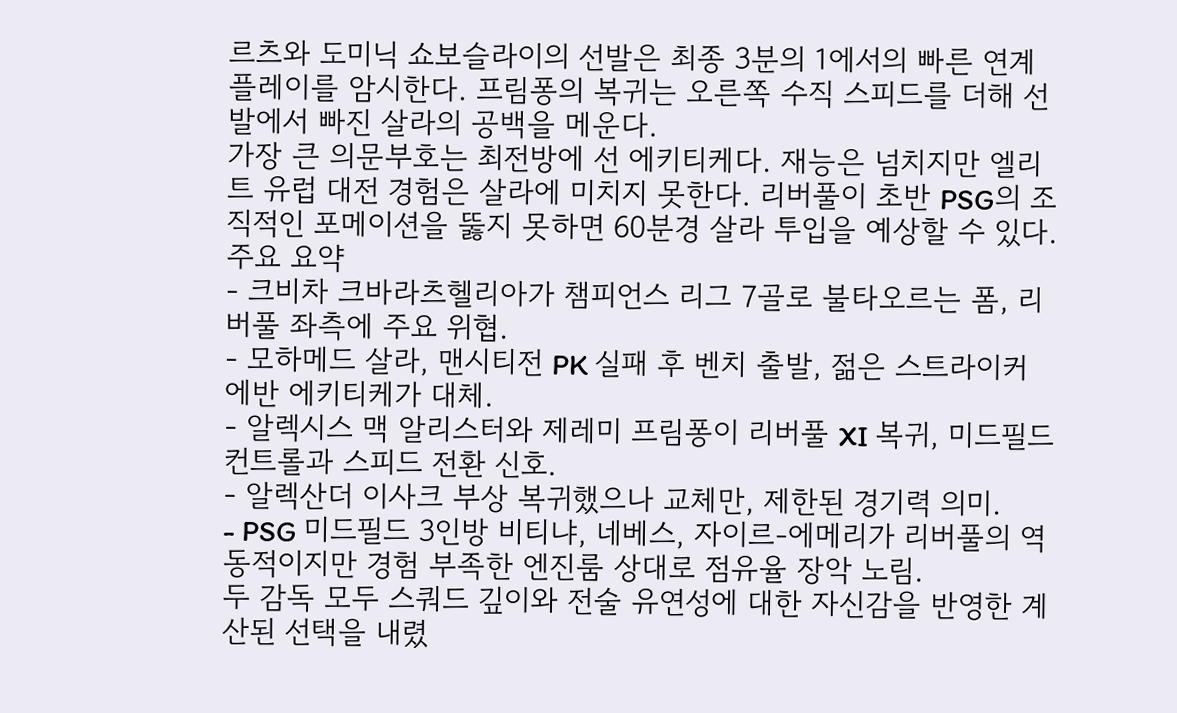르츠와 도미닉 쇼보슬라이의 선발은 최종 3분의 1에서의 빠른 연계 플레이를 암시한다. 프림퐁의 복귀는 오른쪽 수직 스피드를 더해 선발에서 빠진 살라의 공백을 메운다.
가장 큰 의문부호는 최전방에 선 에키티케다. 재능은 넘치지만 엘리트 유럽 대전 경험은 살라에 미치지 못한다. 리버풀이 초반 PSG의 조직적인 포메이션을 뚫지 못하면 60분경 살라 투입을 예상할 수 있다.
주요 요약
- 크비차 크바라츠헬리아가 챔피언스 리그 7골로 불타오르는 폼, 리버풀 좌측에 주요 위협.
- 모하메드 살라, 맨시티전 PK 실패 후 벤치 출발, 젊은 스트라이커 에반 에키티케가 대체.
- 알렉시스 맥 알리스터와 제레미 프림퐁이 리버풀 XI 복귀, 미드필드 컨트롤과 스피드 전환 신호.
- 알렉산더 이사크 부상 복귀했으나 교체만, 제한된 경기력 의미.
- PSG 미드필드 3인방 비티냐, 네베스, 자이르-에메리가 리버풀의 역동적이지만 경험 부족한 엔진룸 상대로 점유율 장악 노림.
두 감독 모두 스쿼드 깊이와 전술 유연성에 대한 자신감을 반영한 계산된 선택을 내렸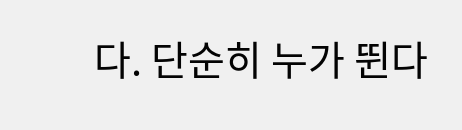다. 단순히 누가 뛴다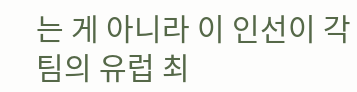는 게 아니라 이 인선이 각 팀의 유럽 최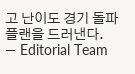고 난이도 경기 돌파 플랜을 드러낸다.
— Editorial Team